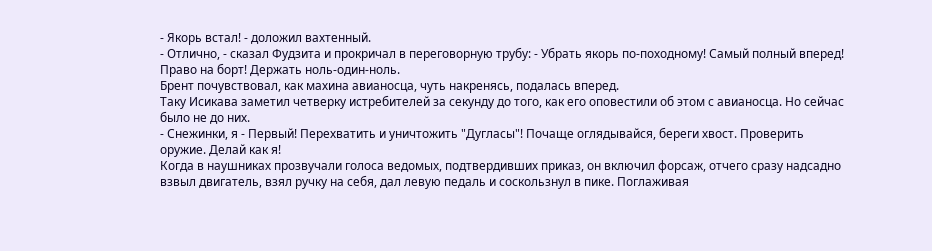- Якорь встал! - доложил вахтенный.
- Отлично, - сказал Фудзита и прокричал в переговорную трубу: - Убрать якорь по-походному! Самый полный вперед! Право на борт! Держать ноль-один-ноль.
Брент почувствовал, как махина авианосца, чуть накренясь, подалась вперед.
Таку Исикава заметил четверку истребителей за секунду до того, как его оповестили об этом с авианосца. Но сейчас было не до них.
- Снежинки, я - Первый! Перехватить и уничтожить "Дугласы"! Почаще оглядывайся, береги хвост. Проверить оружие. Делай как я!
Когда в наушниках прозвучали голоса ведомых, подтвердивших приказ, он включил форсаж, отчего сразу надсадно взвыл двигатель, взял ручку на себя, дал левую педаль и соскользнул в пике. Поглаживая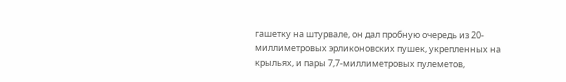гашетку на штурвале, он дал пробную очередь из 20-миллиметровых эрликоновских пушек, укрепленных на крыльях, и пары 7,7-миллиметровых пулеметов,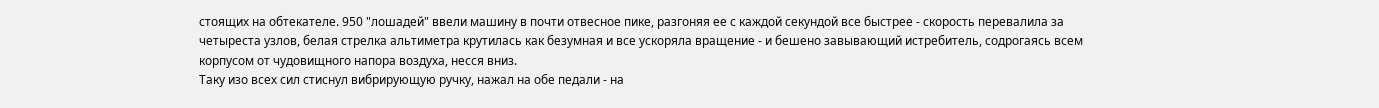стоящих на обтекателе. 950 "лошадей" ввели машину в почти отвесное пике, разгоняя ее с каждой секундой все быстрее - скорость перевалила за четыреста узлов, белая стрелка альтиметра крутилась как безумная и все ускоряла вращение - и бешено завывающий истребитель, содрогаясь всем корпусом от чудовищного напора воздуха, несся вниз.
Таку изо всех сил стиснул вибрирующую ручку, нажал на обе педали - на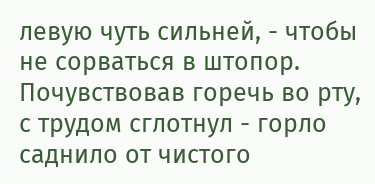левую чуть сильней, - чтобы не сорваться в штопор. Почувствовав горечь во рту, с трудом сглотнул - горло саднило от чистого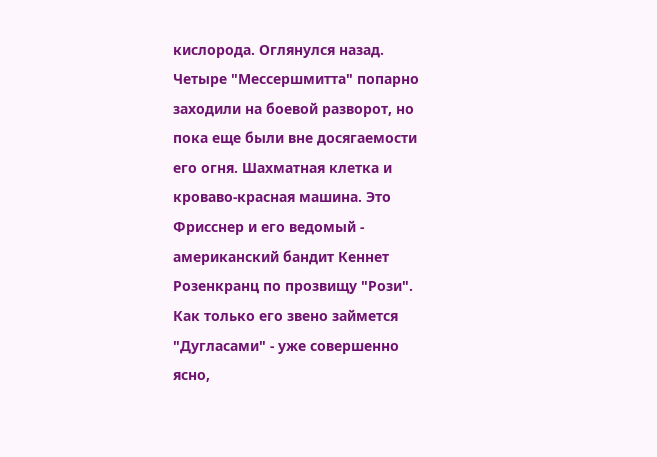кислорода. Оглянулся назад. Четыре "Мессершмитта" попарно заходили на боевой разворот, но пока еще были вне досягаемости его огня. Шахматная клетка и кроваво-красная машина. Это Фрисснер и его ведомый - американский бандит Кеннет Розенкранц по прозвищу "Рози". Как только его звено займется "Дугласами" - уже совершенно ясно,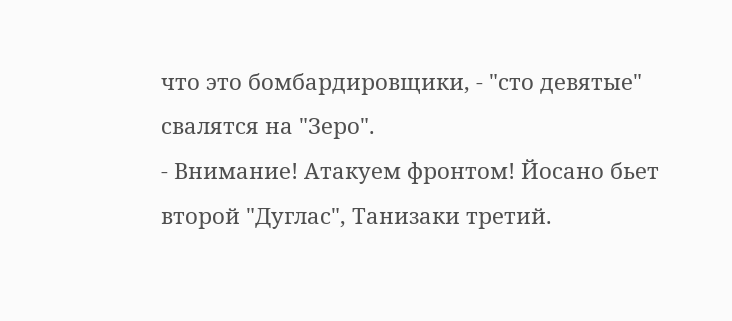что это бомбардировщики, - "сто девятые" свалятся на "Зеро".
- Внимание! Атакуем фронтом! Йосано бьет второй "Дуглас", Танизаки третий.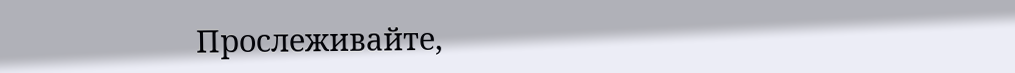Прослеживайте,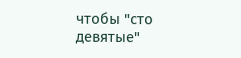чтобы "сто девятые"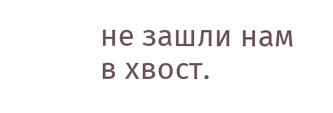не зашли нам в хвост.